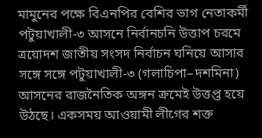মামুনের পক্ষে বিএনপির বেশির ভাগ নেতাকর্মী
পটুয়াখালী-৩ আসনে নির্বানচনি উত্তাপ চরমে
ত্রয়োদশ জাতীয় সংসদ নির্বাচন ঘনিয়ে আসার সঙ্গে সঙ্গে পটুয়াখালী-৩ (গলাচিপা–দশমিনা) আসনের রাজনৈতিক অঙ্গন ক্রমেই উত্তপ্ত হয়ে উঠছে। একসময় আওয়ামী লীগের শক্ত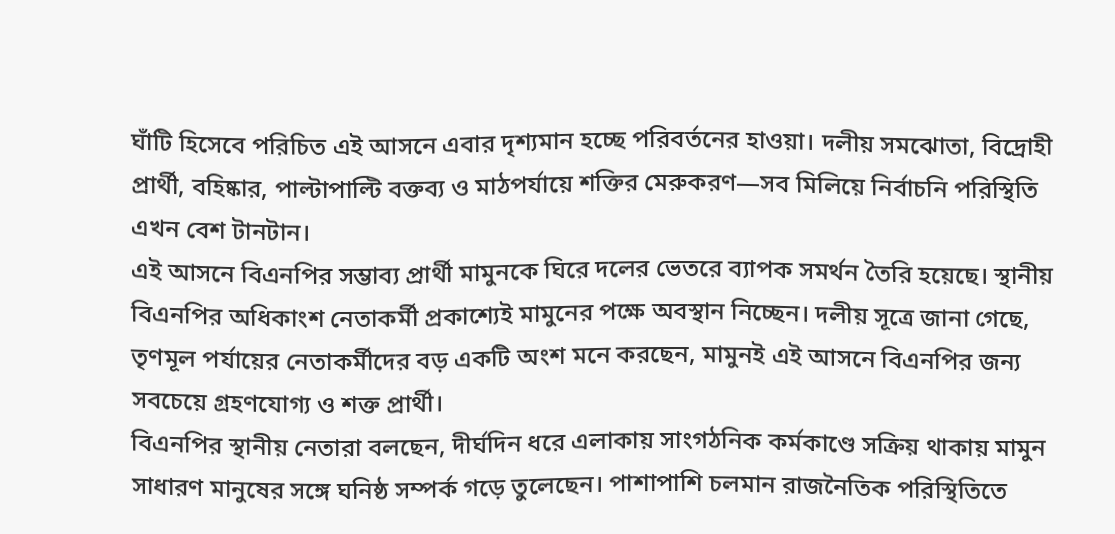ঘাঁটি হিসেবে পরিচিত এই আসনে এবার দৃশ্যমান হচ্ছে পরিবর্তনের হাওয়া। দলীয় সমঝোতা, বিদ্রোহী প্রার্থী, বহিষ্কার, পাল্টাপাল্টি বক্তব্য ও মাঠপর্যায়ে শক্তির মেরুকরণ—সব মিলিয়ে নির্বাচনি পরিস্থিতি এখন বেশ টানটান।
এই আসনে বিএনপির সম্ভাব্য প্রার্থী মামুনকে ঘিরে দলের ভেতরে ব্যাপক সমর্থন তৈরি হয়েছে। স্থানীয় বিএনপির অধিকাংশ নেতাকর্মী প্রকাশ্যেই মামুনের পক্ষে অবস্থান নিচ্ছেন। দলীয় সূত্রে জানা গেছে, তৃণমূল পর্যায়ের নেতাকর্মীদের বড় একটি অংশ মনে করছেন, মামুনই এই আসনে বিএনপির জন্য সবচেয়ে গ্রহণযোগ্য ও শক্ত প্রার্থী।
বিএনপির স্থানীয় নেতারা বলছেন, দীর্ঘদিন ধরে এলাকায় সাংগঠনিক কর্মকাণ্ডে সক্রিয় থাকায় মামুন সাধারণ মানুষের সঙ্গে ঘনিষ্ঠ সম্পর্ক গড়ে তুলেছেন। পাশাপাশি চলমান রাজনৈতিক পরিস্থিতিতে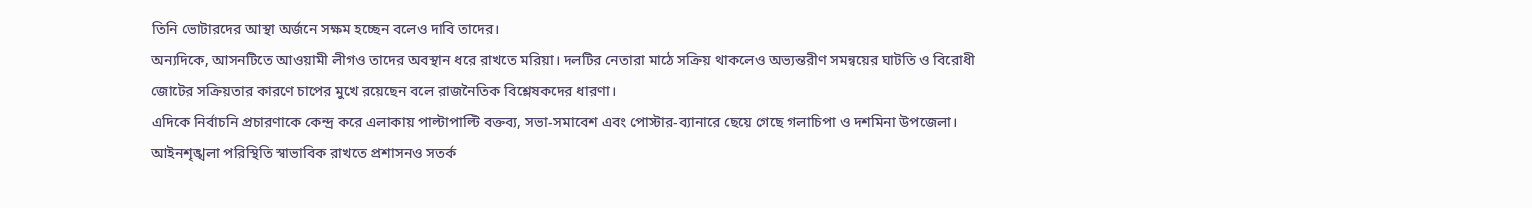তিনি ভোটারদের আস্থা অর্জনে সক্ষম হচ্ছেন বলেও দাবি তাদের।
অন্যদিকে, আসনটিতে আওয়ামী লীগও তাদের অবস্থান ধরে রাখতে মরিয়া। দলটির নেতারা মাঠে সক্রিয় থাকলেও অভ্যন্তরীণ সমন্বয়ের ঘাটতি ও বিরোধী জোটের সক্রিয়তার কারণে চাপের মুখে রয়েছেন বলে রাজনৈতিক বিশ্লেষকদের ধারণা।
এদিকে নির্বাচনি প্রচারণাকে কেন্দ্র করে এলাকায় পাল্টাপাল্টি বক্তব্য, সভা-সমাবেশ এবং পোস্টার-ব্যানারে ছেয়ে গেছে গলাচিপা ও দশমিনা উপজেলা। আইনশৃঙ্খলা পরিস্থিতি স্বাভাবিক রাখতে প্রশাসনও সতর্ক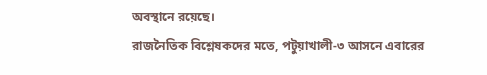অবস্থানে রয়েছে।
রাজনৈতিক বিশ্লেষকদের মতে, পটুয়াখালী-৩ আসনে এবারের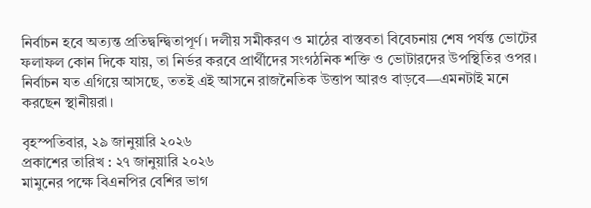নির্বাচন হবে অত্যন্ত প্রতিদ্বন্দ্বিতাপূর্ণ। দলীয় সমীকরণ ও মাঠের বাস্তবতা বিবেচনায় শেষ পর্যন্ত ভোটের ফলাফল কোন দিকে যায়, তা নির্ভর করবে প্রার্থীদের সংগঠনিক শক্তি ও ভোটারদের উপস্থিতির ওপর।
নির্বাচন যত এগিয়ে আসছে, ততই এই আসনে রাজনৈতিক উত্তাপ আরও বাড়বে—এমনটাই মনে করছেন স্থানীয়রা।

বৃহস্পতিবার, ২৯ জানুয়ারি ২০২৬
প্রকাশের তারিখ : ২৭ জানুয়ারি ২০২৬
মামুনের পক্ষে বিএনপির বেশির ভাগ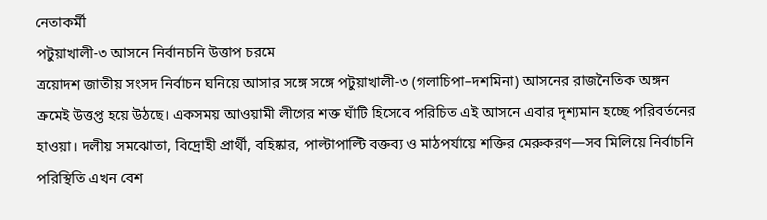নেতাকর্মী
পটুয়াখালী-৩ আসনে নির্বানচনি উত্তাপ চরমে
ত্রয়োদশ জাতীয় সংসদ নির্বাচন ঘনিয়ে আসার সঙ্গে সঙ্গে পটুয়াখালী-৩ (গলাচিপা–দশমিনা) আসনের রাজনৈতিক অঙ্গন ক্রমেই উত্তপ্ত হয়ে উঠছে। একসময় আওয়ামী লীগের শক্ত ঘাঁটি হিসেবে পরিচিত এই আসনে এবার দৃশ্যমান হচ্ছে পরিবর্তনের হাওয়া। দলীয় সমঝোতা, বিদ্রোহী প্রার্থী, বহিষ্কার, পাল্টাপাল্টি বক্তব্য ও মাঠপর্যায়ে শক্তির মেরুকরণ—সব মিলিয়ে নির্বাচনি পরিস্থিতি এখন বেশ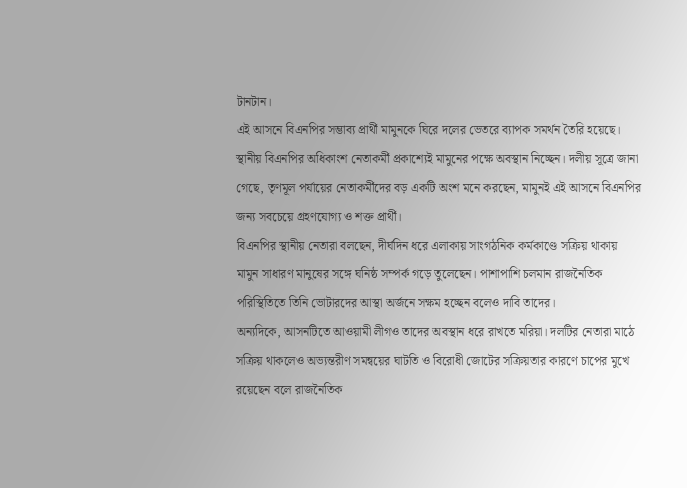টানটান।
এই আসনে বিএনপির সম্ভাব্য প্রার্থী মামুনকে ঘিরে দলের ভেতরে ব্যাপক সমর্থন তৈরি হয়েছে। স্থানীয় বিএনপির অধিকাংশ নেতাকর্মী প্রকাশ্যেই মামুনের পক্ষে অবস্থান নিচ্ছেন। দলীয় সূত্রে জানা গেছে, তৃণমূল পর্যায়ের নেতাকর্মীদের বড় একটি অংশ মনে করছেন, মামুনই এই আসনে বিএনপির জন্য সবচেয়ে গ্রহণযোগ্য ও শক্ত প্রার্থী।
বিএনপির স্থানীয় নেতারা বলছেন, দীর্ঘদিন ধরে এলাকায় সাংগঠনিক কর্মকাণ্ডে সক্রিয় থাকায় মামুন সাধারণ মানুষের সঙ্গে ঘনিষ্ঠ সম্পর্ক গড়ে তুলেছেন। পাশাপাশি চলমান রাজনৈতিক পরিস্থিতিতে তিনি ভোটারদের আস্থা অর্জনে সক্ষম হচ্ছেন বলেও দাবি তাদের।
অন্যদিকে, আসনটিতে আওয়ামী লীগও তাদের অবস্থান ধরে রাখতে মরিয়া। দলটির নেতারা মাঠে সক্রিয় থাকলেও অভ্যন্তরীণ সমন্বয়ের ঘাটতি ও বিরোধী জোটের সক্রিয়তার কারণে চাপের মুখে রয়েছেন বলে রাজনৈতিক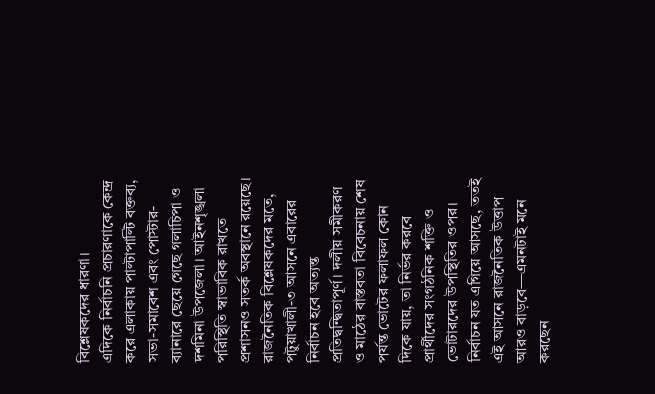বিশ্লেষকদের ধারণা।
এদিকে নির্বাচনি প্রচারণাকে কেন্দ্র করে এলাকায় পাল্টাপাল্টি বক্তব্য, সভা-সমাবেশ এবং পোস্টার-ব্যানারে ছেয়ে গেছে গলাচিপা ও দশমিনা উপজেলা। আইনশৃঙ্খলা পরিস্থিতি স্বাভাবিক রাখতে প্রশাসনও সতর্ক অবস্থানে রয়েছে।
রাজনৈতিক বিশ্লেষকদের মতে, পটুয়াখালী-৩ আসনে এবারের নির্বাচন হবে অত্যন্ত প্রতিদ্বন্দ্বিতাপূর্ণ। দলীয় সমীকরণ ও মাঠের বাস্তবতা বিবেচনায় শেষ পর্যন্ত ভোটের ফলাফল কোন দিকে যায়, তা নির্ভর করবে প্রার্থীদের সংগঠনিক শক্তি ও ভোটারদের উপস্থিতির ওপর।
নির্বাচন যত এগিয়ে আসছে, ততই এই আসনে রাজনৈতিক উত্তাপ আরও বাড়বে—এমনটাই মনে করছেন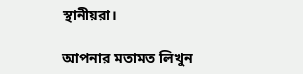স্থানীয়রা।

আপনার মতামত লিখুন